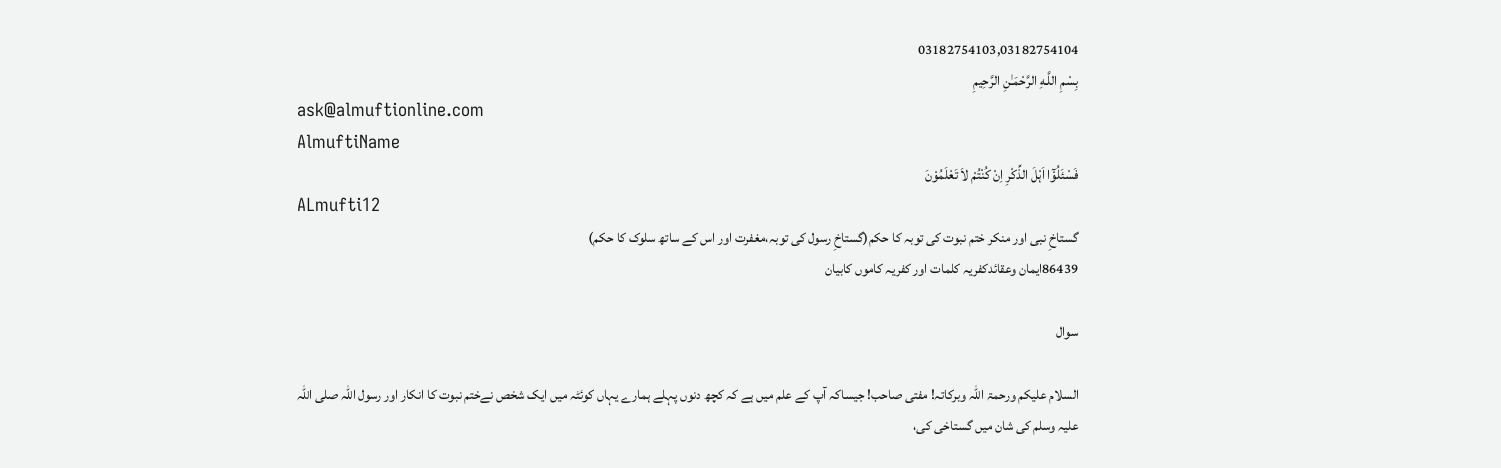03182754103,03182754104
بِسْمِ اللَّـهِ الرَّحْمَـٰنِ الرَّحِيمِ
ask@almuftionline.com
AlmuftiName
فَسْئَلُوْٓا اَہْلَ الذِّکْرِ اِنْ کُنْتُمْ لاَ تَعْلَمُوْنَ
ALmufti12
گستاخِ نبی اور منکر ختم نبوت کی توبہ کا حکم(گستاخِ رسول کی توبہ،مغفرت اور اس کے ساتھ سلوک کا حکم)
86439ایمان وعقائدکفریہ کلمات اور کفریہ کاموں کابیان

سوال

السلام علیکم ورحمۃ اللہ وبرکاتہ! مفتی صاحب! جیساکہ آپ کے علم میں ہے کہ کچھ دنوں پہلے ہمارے یہاں کوئٹہ میں ایک شخص نےختم نبوت کا انکار اور رسول اللہ صلی اللہ علیہ وسلم کی شان میں گستاخی کی،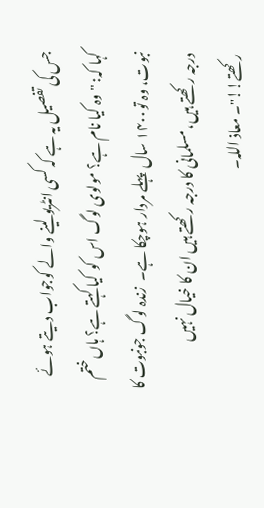جس کی تفصیل یہ ہے کہ کسی انٹریو لینے والے کوجواب دیتے ہوئے کہا کہ: "وہ کیا نام ہے؟ مولوی لوگ اس کو  کیا کہتے ہے؟ ہاں ختم نبوت، وہ تو۱۴۰۰ سال  پہلے مردار ہوچکا ہے۔  زندہ لوگ جونبوت کا درجہ رکھتے ہیں، مسلمانی کا درجہ رکھتے ہیں ان کا خیال نہیں رکھتے!!"۔ معاذ اللہ۔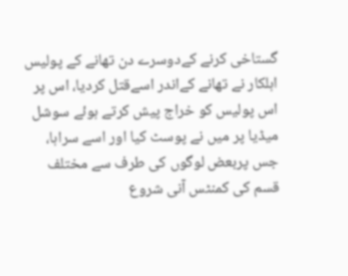گستاخی کرنے کےدوسرے دن تھانے کے پولیس اہلکار نے تھانے کےاندر اسےقتل کردیا، اس پر اس پولیس کو خراج پیش کرتے ہوئے سوشل میڈیا پر میں نے پوسٹ کیا اور اسے سراہا،  جس پربعض لوگوں کی طرف سے مختلف قسم کی کمنٹس آنی شروع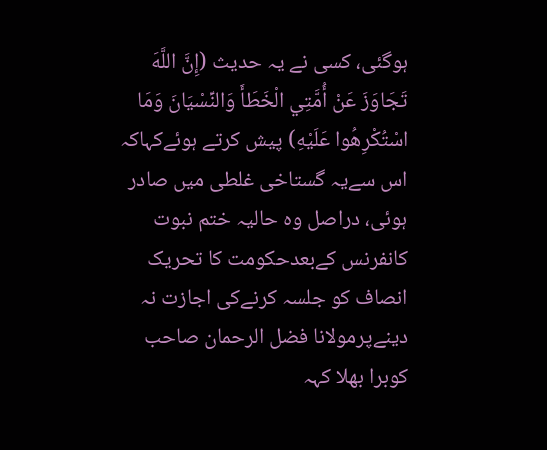ہوگئی، کسی نے یہ حدیث (إِنَّ اللَّهَ تَجَاوَزَ عَنْ أُمَّتِي الْخَطَأَ وَالنِّسْيَانَ وَمَا اسْتُكْرِهُوا عَلَيْهِ) پیش کرتے ہوئےکہاکہ اس سےیہ گستاخی غلطی میں صادر ہوئی، دراصل وہ حالیہ ختم نبوت کانفرنس کےبعدحکومت کا تحریک انصاف کو جلسہ کرنےکی اجازت نہ دینےپرمولانا فضل الرحمان صاحب  کوبرا بھلا کہہ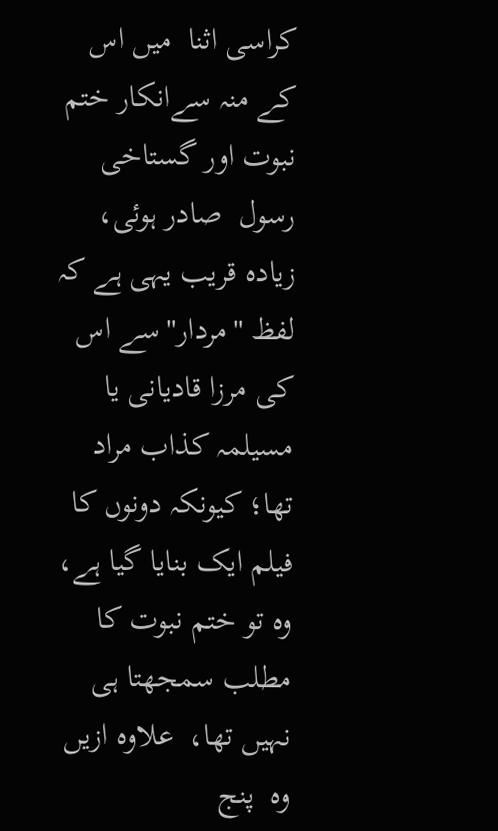کراسی اثنا  میں اس کے منہ سےانکار ختم نبوت اور گستاخی رسول  صادر ہوئی، زیادہ قریب یہی ہے کہ لفظ "مردار"سے اس کی مرزا قادیانی یا مسیلمہ کذاب مراد تھا؛ کیونکہ دونوں کا فیلم ایک بنایا گیا ہے، وہ تو ختم نبوت کا مطلب سمجھتا ہی نہیں تھا،  علاوہ ازیں وہ  پنج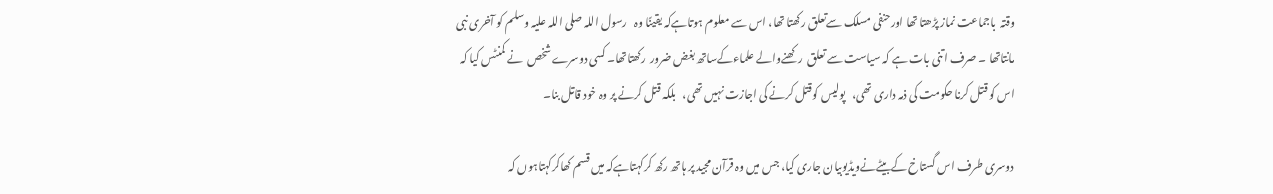وقتہ  باجماعت نماز پڑھتا تھا اورحنفی مسلک سےتعلق رکھتا تھا، اس سے معلوم ہوتاہےکہ یقینًا وہ   رسول اللہ صلی اللہ علیہ وسلم کو آخری نبی مانتاتھا ۔ صرف اتنی بات ہے کہ سیاست سے تعلق  رکھنےوالے علماءکےساتھ بغض ضرور  رکھتاتھا۔ کسی دوسرےشخص  نے کمنٹس کیا کہ اس کو قتل کرنا حکومت کی ذمہ داری تھی،   پولیس کوقتل کرنے کی اجازت نہیں تھی،   بلکہ قتل کرنے پر وہ خود قاتل بنا۔

دوسری طرف اس گستاخ کےبیٹےنےویڈیوبیان جاری کیا، جس میں وہ قرآن مجید پر ہاتھ رکھ کرکہتاہےکہ میں قسم کھاکرکہتاہوں کہ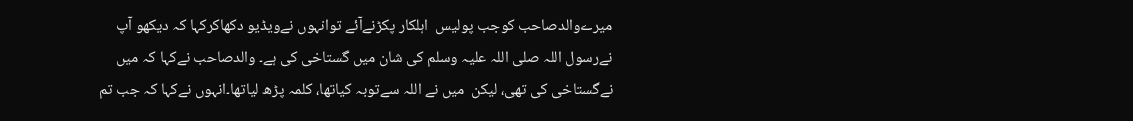میرےوالدصاحب کوجب پولیس  اہلکار پکڑنےآئے توانہوں نےویڈیو دکھاکرکہا کہ دیکھو آپ نےرسول اللہ صلی اللہ علیہ وسلم کی شان میں گستاخی کی ہے۔ والدصاحب نےکہا کہ میں نےگستاخی کی تھی، لیکن  میں نے اللہ سےتوبہ کیاتھا، کلمہ پڑھ لیاتھا۔انہوں نےکہا کہ جب تم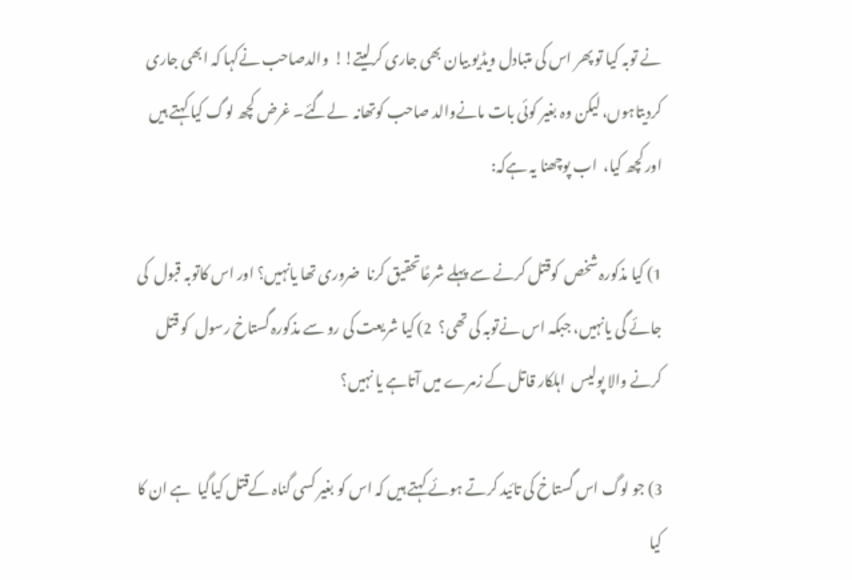نے توبہ کیا تو پھر اس کی متبادل ویڈیو بیان بھی جاری کرلیتے!!  والدصاحب نےکہا کہ ابھی جاری کردیتاہوں، لیکن وہ بغیر کوئی بات مانےوالد صاحب کوتھانہ  لےگئے۔ غرض کچھ لوگ کیا کہتے ہیں اور کچھ کیا،  اب پوچھنا یہ ہےکہ:

1) کیا مذکورہ شخص  کوقتل کرنے سے پہلے شرعًاتحقیق کرنا  ضروری تھا یانہیں؟ اور اس کاتوبہ قبول  کی جائے گی یانہیں، جبکہ اس نےتوبہ کی تھی؟  2) کیا شریعت کی رو سے مذکورہ گستاخ رسول  کو قتل  کرنے والا پولیس  اہلکار قاتل کے زمرے میں آتاہے یا نہیں؟

3) جو لوگ اس گستاخ کی تائید کرتے ہوئے کہتے ہیں کہ اس کو بغیر کسی گناہ کےقتل کیاگیا  ہے ان کا کیا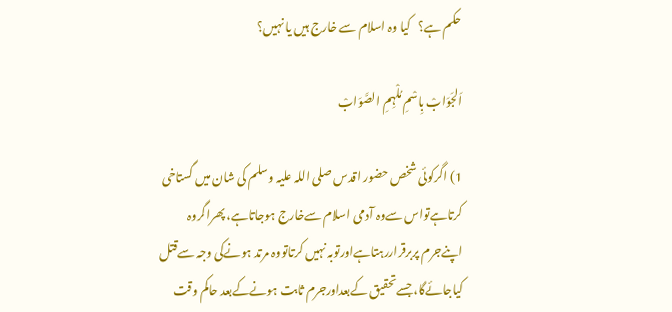حکم ہے؟   کیا وہ اسلام سے خارج ہیں یا نہیں؟

اَلجَوَابْ بِاسْمِ مُلْہِمِ الصَّوَابْ

1) اگرکوئی شخص حضور اقدس صلی اللہ علیہ وسلم کی شان میں گستاخی کرتاہےتواس سےوہ آدمی اسلام سےخارج ہوجاتاہے، پھراگروہ اپنےجرم پربرقراررہتاہےاورتوبہ نہیں کرتاتووہ مرتد ہونےکی وجہ سےقتل کیاجائےگا، جسےتحقیق کےبعداورجرم ثابت ہونےکےبعد حاکم وقت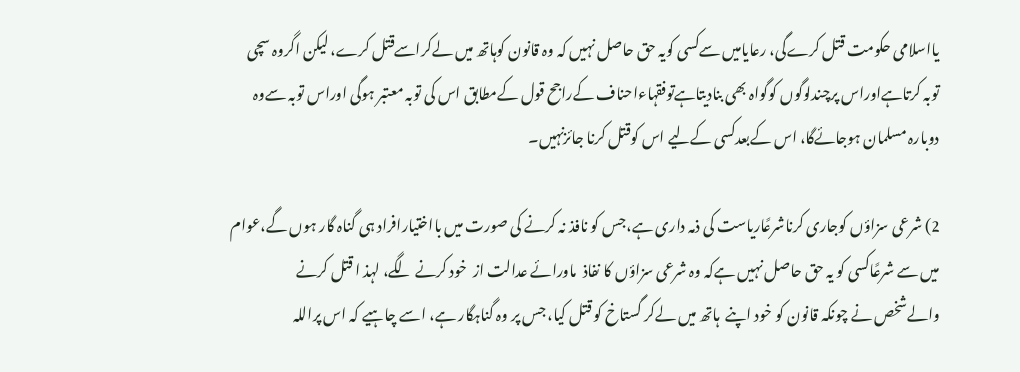یااسلامی حکومت قتل کرےگی، رعایامیں سےکسی کویہ حق حاصل نہیں کہ وہ قانون کوہاتھ میں لےکراسےقتل کرے، لیکن اگروہ سچی توبہ کرتاہےاوراس پرچندلوگوں کوگواہ بھی بنادیتاہےتوفقہاءاحناف کےراجح قول کےمطابق اس کی توبہ معتبر ہوگی اوراس توبہ سےوہ دوبارہ مسلمان ہوجائےگا، اس کےبعدکسی کےلیے اس کوقتل کرنا جائزنہیں۔

2) شرعی سزاؤں کوجاری کرناشرعًاریاست کی ذمہ داری ہے،جس کو نافذ نہ کرنے کی صورت میں بااختیارافراد ہی گناہ گار ہوں گے،عوام میں سے شرعًاکسی کو یہ حق حاصل نہیں ہےکہ وہ شرعی سزاؤں کا نفاذ  ماورائے عدالت از  خود کرنے لگے، لہذ ا قتل کرنے والےشخص نے چونکہ قانون کو خود اپنے  ہاتھ میں لےکر گستاخ کو قتل کیا، جس پر وہ گناہگار ہے، اسے چاہیے کہ اس پراللہ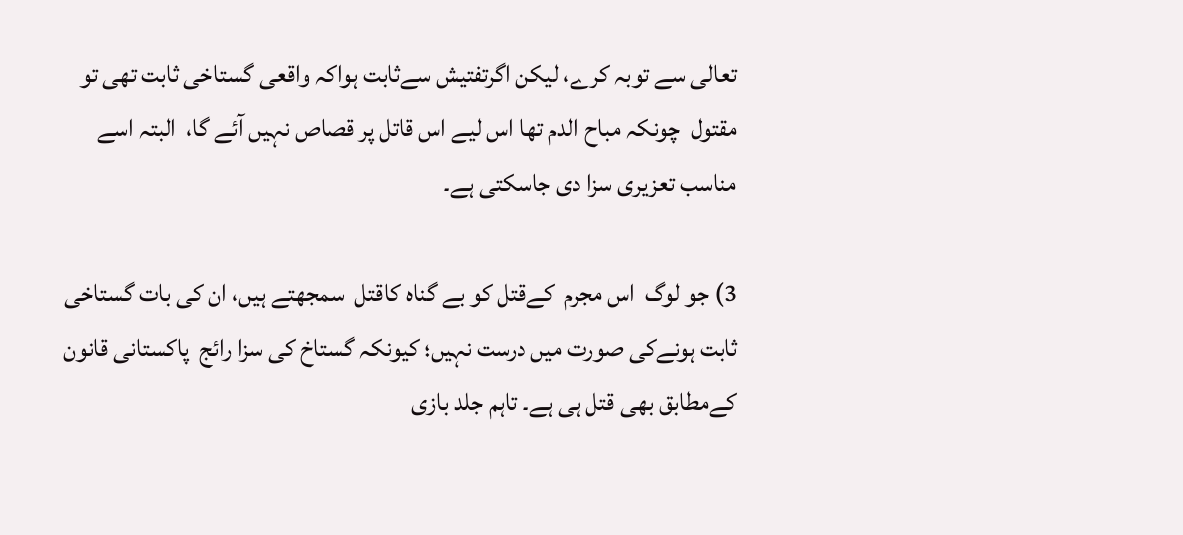تعالی سے توبہ کرے، لیکن اگرتفتیش سےثابت ہواکہ واقعی گستاخی ثابت تھی تو مقتول  چونکہ مباح الدم تھا اس لیے اس قاتل پر قصاص نہیں آئے گا،  البتہ اسے مناسب تعزیری سزا دی جاسکتی ہے۔

3) جو لوگ  اس مجرم  کےقتل کو بے گناہ کاقتل  سمجھتے ہیں، ان کی بات گستاخی ثابت ہونےکی صورت میں درست نہیں؛ کیونکہ گستاخ کی سزا رائج  پاکستانی قانون کےمطابق بھی قتل ہی ہے۔ تاہم جلد بازی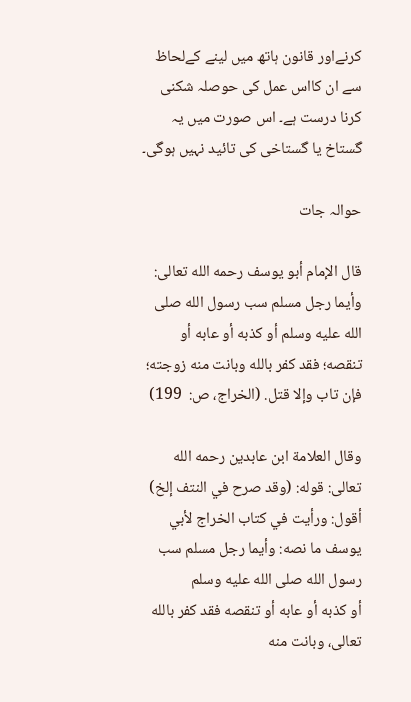کرنےاور قانون ہاتھ میں لینے کےلحاظ سے ان کااس عمل کی حوصلہ شکنی کرنا درست ہے۔ اس صورت میں یہ گستاخ یا گستاخی کی تائید نہیں ہوگی۔

حوالہ جات

قال الإمام أبو يوسف رحمه الله تعالى: وأيما رجل مسلم سب رسول الله صلى الله عليه وسلم أو ‌كذبه ‌أو ‌عابه أو تنقصه؛ فقد كفر بالله وبانت منه زوجته؛ فإن ‌تاب ‌وإلا ‌قتل. (الخراج، ص:  199)

وقال العلامة ابن عابدين رحمه الله تعالى: قوله: (وقد صرح في النتف إلخ) أقول: ورأيت في كتاب الخراج لأبي يوسف ما نصه: وأيما رجل مسلم سب رسول الله صلى الله عليه وسلم أو ‌كذبه ‌أو ‌عابه أو تنقصه فقد كفر بالله تعالى، وبانت منه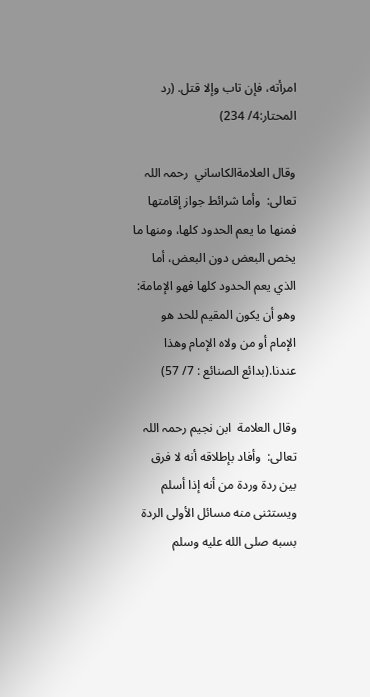امرأته، فإن ‌تاب ‌وإلا ‌قتل. (رد المحتار:4/ 234)

وقال العلامةالكاساني  رحمہ اللہ تعالی:  وأما ‌شرائط ‌جواز ‌إقامتها فمنها ما يعم الحدود كلها، ومنها ما يخص البعض دون البعض، أما الذي يعم الحدود كلها فهو الإمامة: وهو أن يكون المقيم للحد هو الإمام أو من ولاه الإمام وهذا عندنا.(بدائع الصنائع : 7/ 57)

وقال العلامة  ابن نجيم رحمہ اللہ تعالی:  وأفاد بإطلاقه أنه لا فرق بين ردة وردة من أنه إذا أسلم ويستثنى منه مسائل الأولى الردة بسبه صلى الله عليه وسلم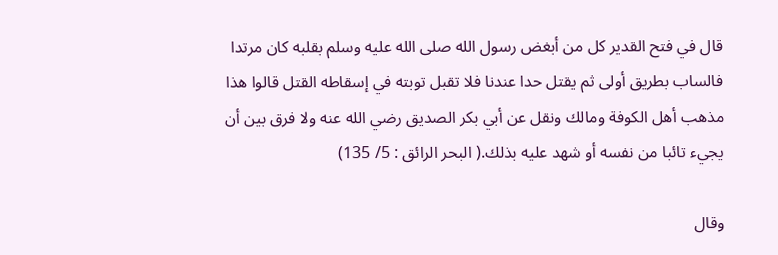قال في فتح القدير كل من أبغض رسول الله صلى الله عليه وسلم بقلبه كان مرتدا فالساب بطريق أولى ثم يقتل حدا عندنا فلا تقبل توبته في إسقاطه القتل قالوا هذا مذهب أهل الكوفة ومالك ونقل عن أبي بكر الصديق رضي الله عنه ولا فرق بين أن يجيء تائبا من نفسه أو شهد عليه بذلك.( البحر الرائق : 5/ 135)

وقال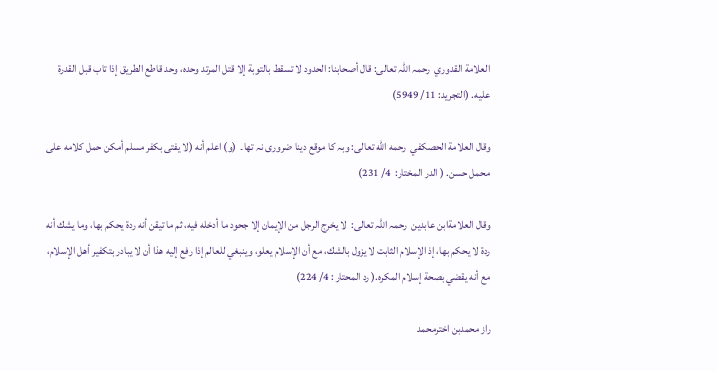العلامة القدوري  رحمہ اللہ تعالی: قال أصحابنا: الحدود لا تسقط بالتوبة إلا قتل المرتد وحده، وحد قاطع الطريق إذا ‌تاب ‌قبل القدرة عليه. (التجريد: 11/ 5949)

وقال العلامة الحصكفي  رحمه الله تعالى: وبہ کا موقع دینا ضروری نہ تھا۔  (و) اعلم أنه (لا يفتى بكفر مسلم أمكن حمل كلامه على محمل حسن. ( الدر المختار:  4/ 231)

وقال العلامةابن عابدين  رحمہ اللہ تعالی:  لا ‌يخرج ‌الرجل ‌من ‌الإيمان ‌إلا ‌جحود ‌ما ‌أدخله ‌فيه، ثم ما تيقن أنه ردة يحكم بها، وما يشك أنه ردة لا يحكم بها، إذ الإسلام الثابت لا يزول بالشك، مع أن الإسلام يعلو، وينبغي للعالم إذا رفع إليه هذا أن لا يبادر بتكفير أهل الإسلام، مع أنه يقضي بصحة إسلام المكره.( رد المحتار : 4/ 224)

راز محمدبن اخترمحمد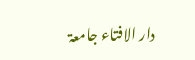دار الافتاء جامعۃ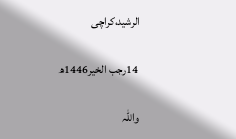الرشید،کراچی

 14رجب الخیر1446ھ

واللہ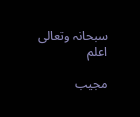سبحانہ وتعالی اعلم

مجیب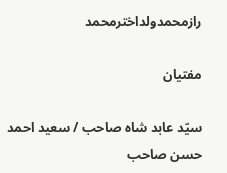رازمحمدولداخترمحمد

مفتیان

سیّد عابد شاہ صاحب / سعید احمد حسن صاحب